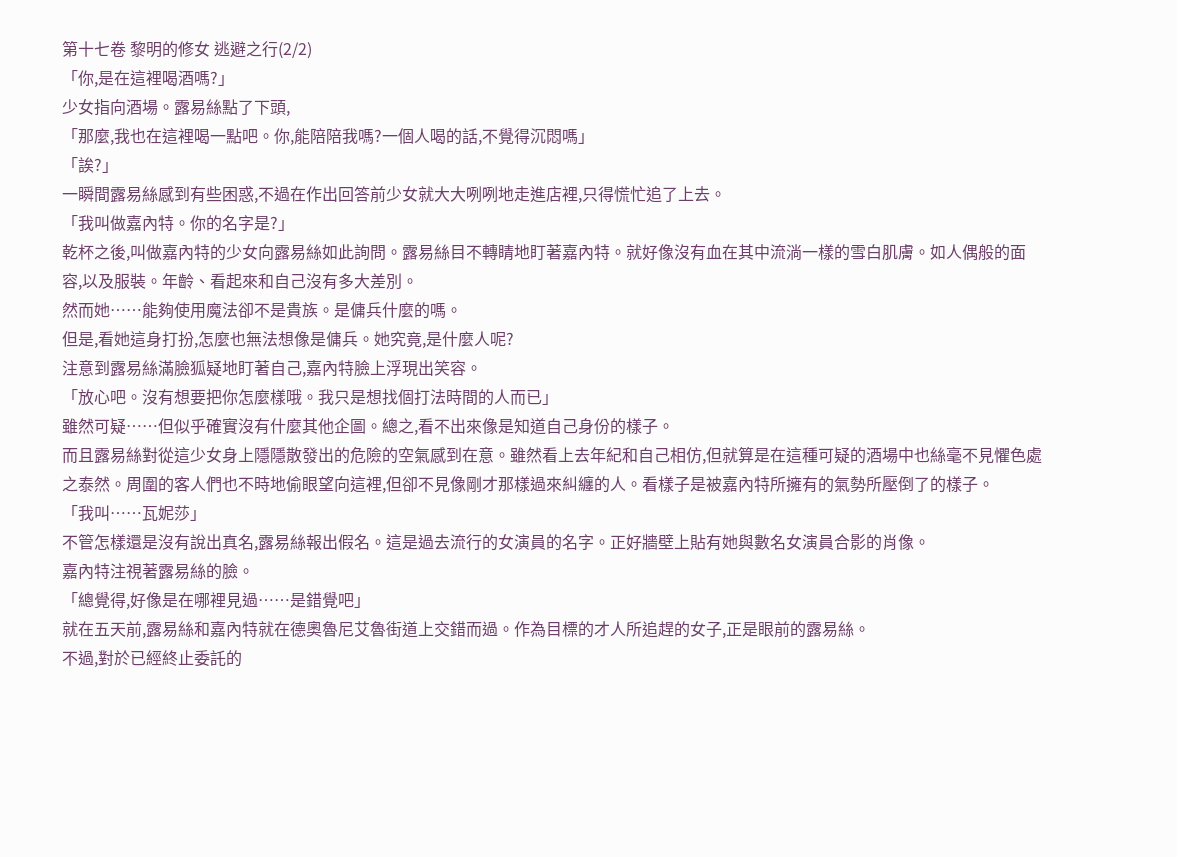第十七卷 黎明的修女 逃避之行(2/2)
「你,是在這裡喝酒嗎?」
少女指向酒場。露易絲點了下頭,
「那麼,我也在這裡喝一點吧。你,能陪陪我嗎?一個人喝的話,不覺得沉悶嗎」
「誒?」
一瞬間露易絲感到有些困惑,不過在作出回答前少女就大大咧咧地走進店裡,只得慌忙追了上去。
「我叫做嘉內特。你的名字是?」
乾杯之後,叫做嘉內特的少女向露易絲如此詢問。露易絲目不轉睛地盯著嘉內特。就好像沒有血在其中流淌一樣的雪白肌膚。如人偶般的面容,以及服裝。年齡、看起來和自己沒有多大差別。
然而她……能夠使用魔法卻不是貴族。是傭兵什麼的嗎。
但是,看她這身打扮,怎麼也無法想像是傭兵。她究竟,是什麼人呢?
注意到露易絲滿臉狐疑地盯著自己,嘉內特臉上浮現出笑容。
「放心吧。沒有想要把你怎麼樣哦。我只是想找個打法時間的人而已」
雖然可疑……但似乎確實沒有什麼其他企圖。總之,看不出來像是知道自己身份的樣子。
而且露易絲對從這少女身上隱隱散發出的危險的空氣感到在意。雖然看上去年紀和自己相仿,但就算是在這種可疑的酒場中也絲毫不見懼色處之泰然。周圍的客人們也不時地偷眼望向這裡,但卻不見像剛才那樣過來糾纏的人。看樣子是被嘉內特所擁有的氣勢所壓倒了的樣子。
「我叫……瓦妮莎」
不管怎樣還是沒有說出真名,露易絲報出假名。這是過去流行的女演員的名字。正好牆壁上貼有她與數名女演員合影的肖像。
嘉內特注視著露易絲的臉。
「總覺得,好像是在哪裡見過……是錯覺吧」
就在五天前,露易絲和嘉內特就在德奧魯尼艾魯街道上交錯而過。作為目標的才人所追趕的女子,正是眼前的露易絲。
不過,對於已經終止委託的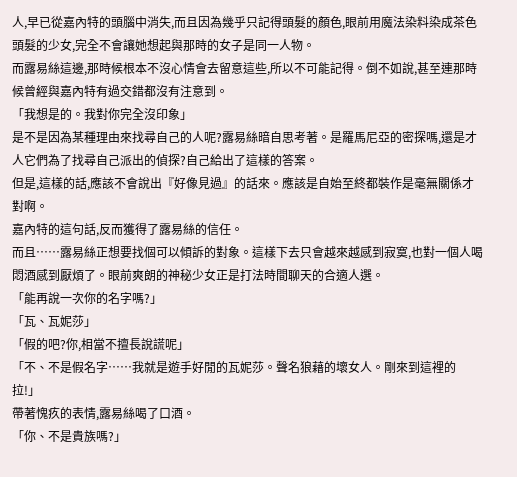人,早已從嘉內特的頭腦中消失,而且因為幾乎只記得頭髮的顏色,眼前用魔法染料染成茶色頭髮的少女,完全不會讓她想起與那時的女子是同一人物。
而露易絲這邊,那時候根本不沒心情會去留意這些,所以不可能記得。倒不如說,甚至連那時候曾經與嘉內特有過交錯都沒有注意到。
「我想是的。我對你完全沒印象」
是不是因為某種理由來找尋自己的人呢?露易絲暗自思考著。是羅馬尼亞的密探嗎,還是才人它們為了找尋自己派出的偵探?自己給出了這樣的答案。
但是,這樣的話,應該不會說出『好像見過』的話來。應該是自始至終都裝作是毫無關係才對啊。
嘉內特的這句話,反而獲得了露易絲的信任。
而且……露易絲正想要找個可以傾訴的對象。這樣下去只會越來越感到寂寞,也對一個人喝悶酒感到厭煩了。眼前爽朗的神秘少女正是打法時間聊天的合適人選。
「能再說一次你的名字嗎?」
「瓦、瓦妮莎」
「假的吧?你,相當不擅長說謊呢」
「不、不是假名字……我就是遊手好閒的瓦妮莎。聲名狼藉的壞女人。剛來到這裡的拉!」
帶著愧疚的表情,露易絲喝了口酒。
「你、不是貴族嗎?」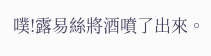噗!露易絲將酒噴了出來。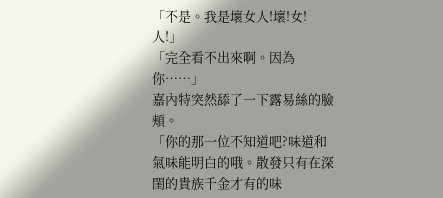「不是。我是壞女人!壞!女!人!」
「完全看不出來啊。因為你……」
嘉內特突然舔了一下露易絲的臉頰。
「你的那一位不知道吧?味道和氣味能明白的哦。散發只有在深閨的貴族千金才有的味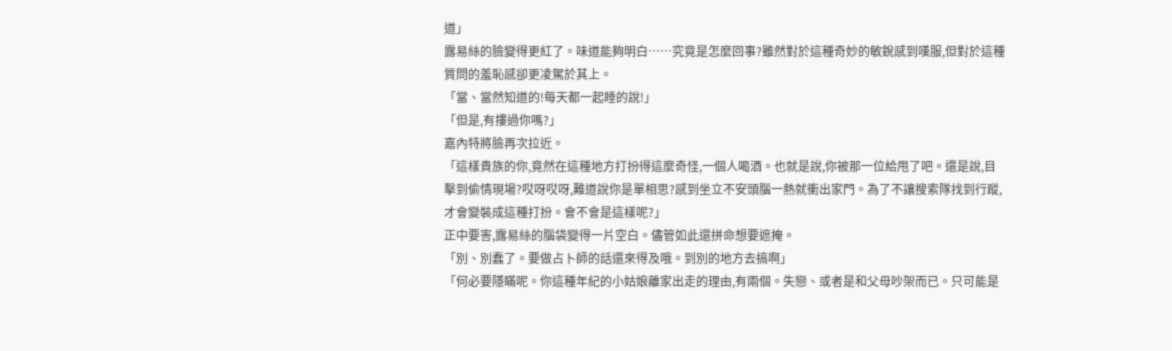道」
露易絲的臉變得更紅了。味道能夠明白……究竟是怎麼回事?雖然對於這種奇妙的敏銳感到嘆服,但對於這種質問的羞恥感卻更凌駕於其上。
「當、當然知道的!每天都一起睡的說!」
「但是,有摟過你嗎?」
嘉內特將臉再次拉近。
「這樣貴族的你,竟然在這種地方打扮得這麼奇怪,一個人喝酒。也就是說,你被那一位給甩了吧。還是說,目擊到偷情現場?哎呀哎呀,難道說你是單相思?感到坐立不安頭腦一熱就衝出家門。為了不讓搜索隊找到行蹤,才會變裝成這種打扮。會不會是這樣呢?」
正中要害,露易絲的腦袋變得一片空白。儘管如此還拼命想要遮掩。
「別、別蠢了。要做占卜師的話還來得及哦。到別的地方去搞啊」
「何必要隱瞞呢。你這種年紀的小姑娘離家出走的理由,有兩個。失戀、或者是和父母吵架而已。只可能是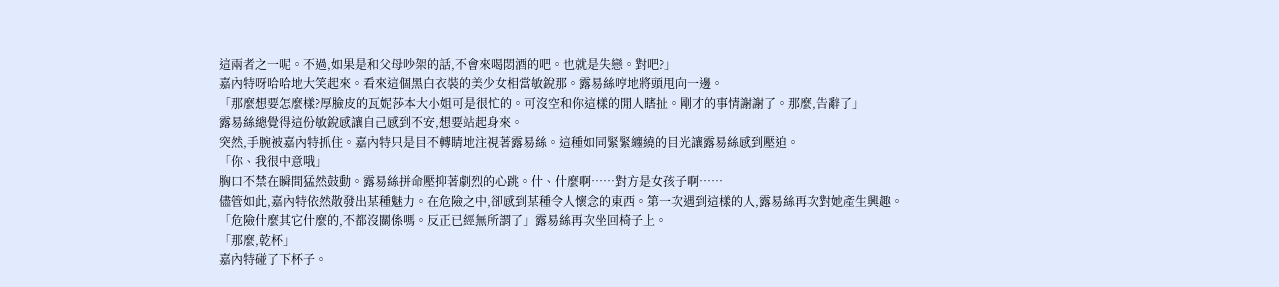這兩者之一呢。不過,如果是和父母吵架的話,不會來喝悶酒的吧。也就是失戀。對吧?」
嘉內特呀哈哈地大笑起來。看來這個黑白衣裝的美少女相當敏銳那。露易絲哼地將頭甩向一邊。
「那麼想要怎麼樣?厚臉皮的瓦妮莎本大小姐可是很忙的。可沒空和你這樣的閒人瞎扯。剛才的事情謝謝了。那麼,告辭了」
露易絲總覺得這份敏銳感讓自己感到不安,想要站起身來。
突然,手腕被嘉內特抓住。嘉內特只是目不轉睛地注視著露易絲。這種如同緊緊纏繞的目光讓露易絲感到壓迫。
「你、我很中意哦」
胸口不禁在瞬間猛然鼓動。露易絲拼命壓抑著劇烈的心跳。什、什麼啊……對方是女孩子啊……
儘管如此,嘉內特依然散發出某種魅力。在危險之中,卻感到某種令人懷念的東西。第一次遇到這樣的人,露易絲再次對她產生興趣。
「危險什麼其它什麼的,不都沒關係嗎。反正已經無所謂了」露易絲再次坐回椅子上。
「那麼,乾杯」
嘉內特碰了下杯子。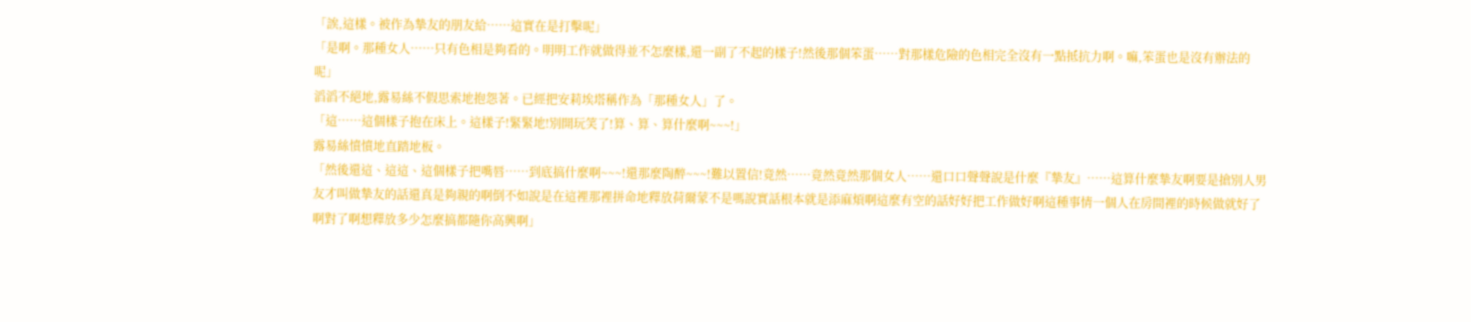「誒,這樣。被作為摯友的朋友給……這實在是打擊呢」
「是啊。那種女人……只有色相是夠看的。明明工作就做得並不怎麼樣,還一副了不起的樣子!然後那個笨蛋……對那樣危險的色相完全沒有一點抵抗力啊。嘛,笨蛋也是沒有辦法的呢」
滔滔不絕地,露易絲不假思索地抱怨著。已經把安莉埃塔稱作為「那種女人」了。
「這……這個樣子抱在床上。這樣子!緊緊地!別開玩笑了!算、算、算什麼啊~~~!」
露易絲憤憤地直踏地板。
「然後還這、這這、這個樣子把嘴唇……到底搞什麼啊~~~!還那麼陶醉~~~!難以置信!竟然……竟然竟然那個女人……還口口聲聲說是什麼『摯友』……這算什麼摯友啊要是搶別人男友才叫做摯友的話還真是夠親的啊倒不如說是在這裡那裡拼命地釋放荷爾蒙不是嗎說實話根本就是添麻煩啊這麼有空的話好好把工作做好啊這種事情一個人在房間裡的時候做就好了啊對了啊想釋放多少怎麼搞都隨你高興啊」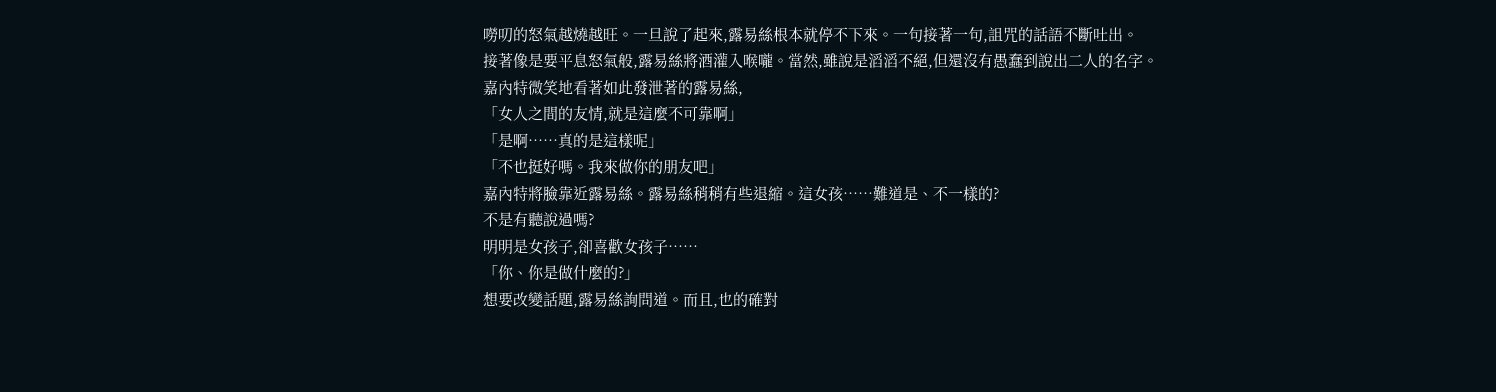嘮叨的怒氣越燒越旺。一旦說了起來,露易絲根本就停不下來。一句接著一句,詛咒的話語不斷吐出。
接著像是要平息怒氣般,露易絲將酒灌入喉嚨。當然,雖說是滔滔不絕,但還沒有愚蠢到說出二人的名字。
嘉內特微笑地看著如此發泄著的露易絲,
「女人之間的友情,就是這麼不可靠啊」
「是啊……真的是這樣呢」
「不也挺好嗎。我來做你的朋友吧」
嘉內特將臉靠近露易絲。露易絲稍稍有些退縮。這女孩……難道是、不一樣的?
不是有聽說過嗎?
明明是女孩子,卻喜歡女孩子……
「你、你是做什麼的?」
想要改變話題,露易絲詢問道。而且,也的確對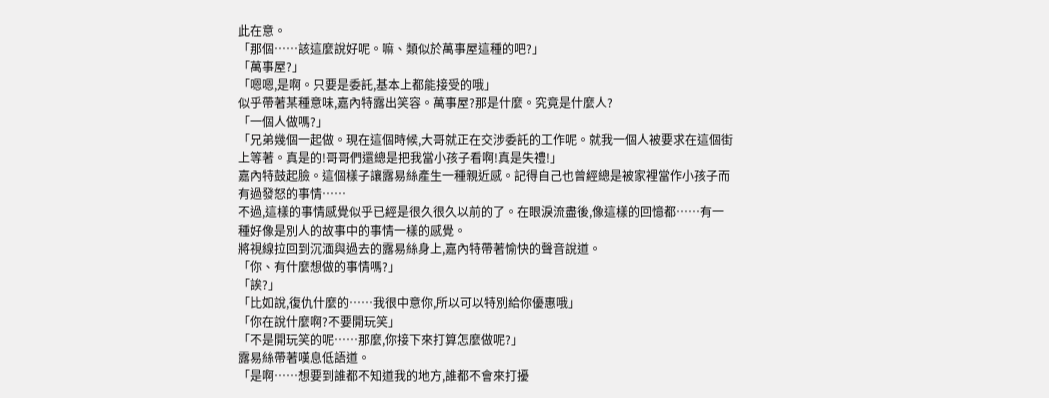此在意。
「那個……該這麼說好呢。嘛、類似於萬事屋這種的吧?」
「萬事屋?」
「嗯嗯,是啊。只要是委託,基本上都能接受的哦」
似乎帶著某種意味,嘉內特露出笑容。萬事屋?那是什麼。究竟是什麼人?
「一個人做嗎?」
「兄弟幾個一起做。現在這個時候,大哥就正在交涉委託的工作呢。就我一個人被要求在這個街上等著。真是的!哥哥們還總是把我當小孩子看啊!真是失禮!」
嘉內特鼓起臉。這個樣子讓露易絲產生一種親近感。記得自己也曾經總是被家裡當作小孩子而有過發怒的事情……
不過,這樣的事情感覺似乎已經是很久很久以前的了。在眼淚流盡後,像這樣的回憶都……有一種好像是別人的故事中的事情一樣的感覺。
將視線拉回到沉湎與過去的露易絲身上,嘉內特帶著愉快的聲音說道。
「你、有什麼想做的事情嗎?」
「誒?」
「比如說,復仇什麼的……我很中意你,所以可以特別給你優惠哦」
「你在說什麼啊?不要開玩笑」
「不是開玩笑的呢……那麼,你接下來打算怎麼做呢?」
露易絲帶著嘆息低語道。
「是啊……想要到誰都不知道我的地方,誰都不會來打擾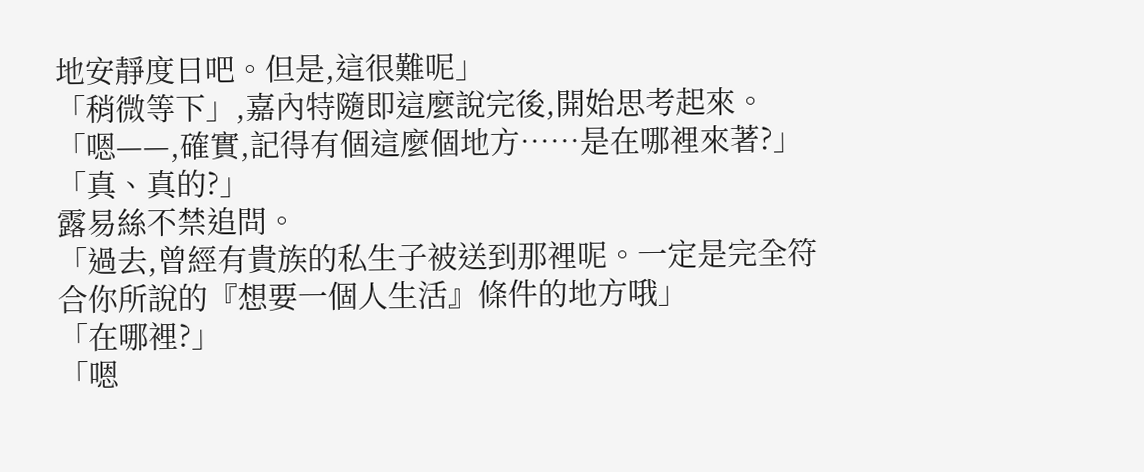地安靜度日吧。但是,這很難呢」
「稍微等下」,嘉內特隨即這麼說完後,開始思考起來。
「嗯——,確實,記得有個這麼個地方……是在哪裡來著?」
「真、真的?」
露易絲不禁追問。
「過去,曾經有貴族的私生子被送到那裡呢。一定是完全符合你所說的『想要一個人生活』條件的地方哦」
「在哪裡?」
「嗯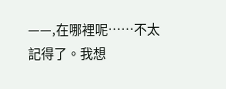——,在哪裡呢……不太記得了。我想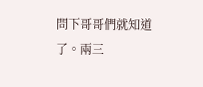問下哥哥們就知道了。兩三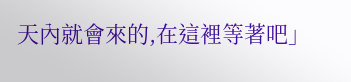天內就會來的,在這裡等著吧」